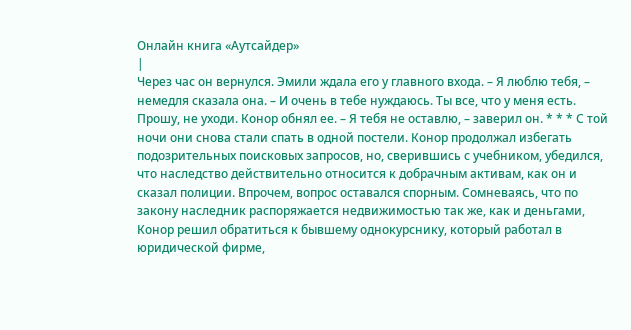Онлайн книга «Аутсайдер»
|
Через час он вернулся. Эмили ждала его у главного входа. – Я люблю тебя, – немедля сказала она. – И очень в тебе нуждаюсь. Ты все, что у меня есть. Прошу, не уходи. Конор обнял ее. – Я тебя не оставлю, – заверил он. * * * С той ночи они снова стали спать в одной постели. Конор продолжал избегать подозрительных поисковых запросов, но, сверившись с учебником, убедился, что наследство действительно относится к добрачным активам, как он и сказал полиции. Впрочем, вопрос оставался спорным. Сомневаясь, что по закону наследник распоряжается недвижимостью так же, как и деньгами, Конор решил обратиться к бывшему однокурснику, который работал в юридической фирме,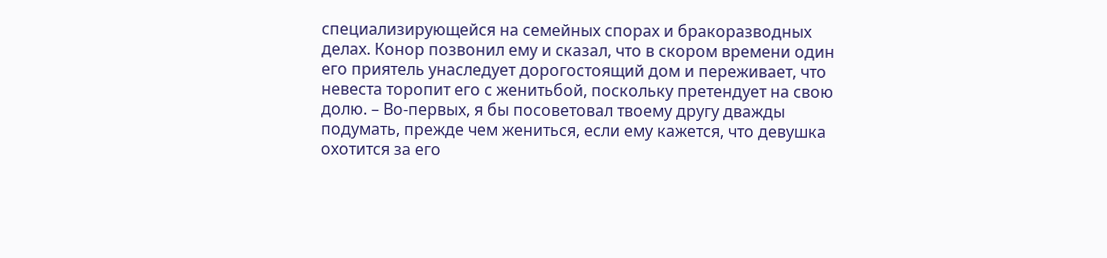специализирующейся на семейных спорах и бракоразводных делах. Конор позвонил ему и сказал, что в скором времени один его приятель унаследует дорогостоящий дом и переживает, что невеста торопит его с женитьбой, поскольку претендует на свою долю. – Во-первых, я бы посоветовал твоему другу дважды подумать, прежде чем жениться, если ему кажется, что девушка охотится за его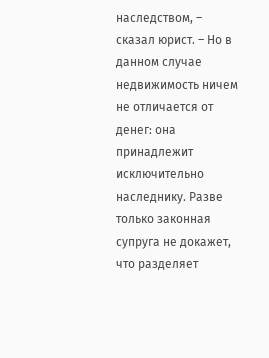наследством, – сказал юрист. – Но в данном случае недвижимость ничем не отличается от денег: она принадлежит исключительно наследнику. Разве только законная супруга не докажет, что разделяет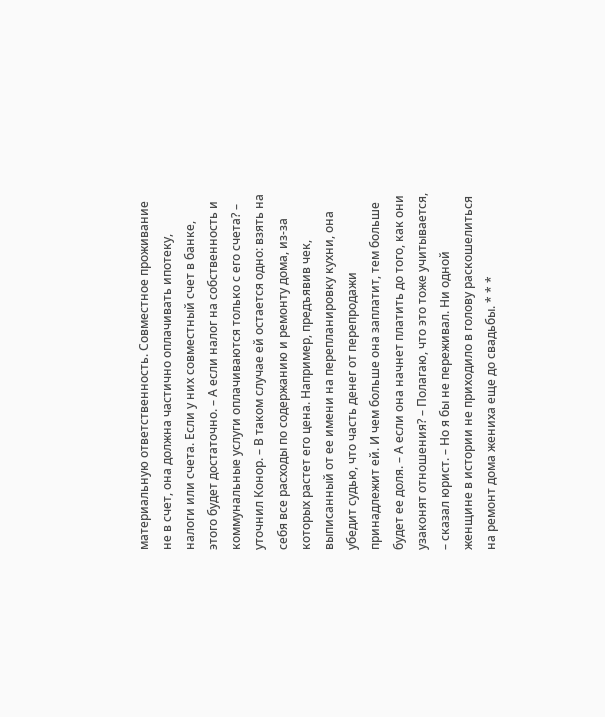материальную ответственность. Совместное проживание не в счет, она должна частично оплачивать ипотеку, налоги или счета. Если у них совместный счет в банке, этого будет достаточно. – А если налог на собственность и коммунальные услуги оплачиваются только с его счета? – уточнил Конор. – В таком случае ей остается одно: взять на себя все расходы по содержанию и ремонту дома, из-за которых растет его цена. Например, предъявив чек, выписанный от ее имени на перепланировку кухни, она убедит судью, что часть денег от перепродажи принадлежит ей. И чем больше она заплатит, тем больше будет ее доля. – А если она начнет платить до того, как они узаконят отношения? – Полагаю, что это тоже учитывается, – сказал юрист. – Но я бы не переживал. Ни одной женщине в истории не приходило в голову раскошелиться на ремонт дома жениха еще до свадьбы. * * *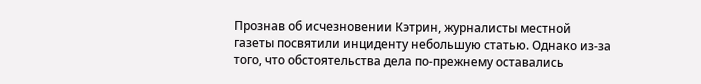Прознав об исчезновении Кэтрин, журналисты местной газеты посвятили инциденту небольшую статью. Однако из-за того, что обстоятельства дела по-прежнему оставались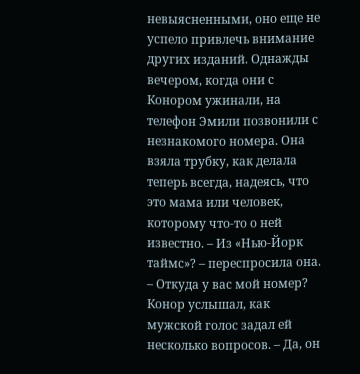невыясненными, оно еще не успело привлечь внимание других изданий. Однажды вечером, когда они с Конором ужинали, на телефон Эмили позвонили с незнакомого номера. Она взяла трубку, как делала теперь всегда, надеясь, что это мама или человек, которому что-то о ней известно. – Из «Нью-Йорк таймс»? – переспросила она. – Откуда у вас мой номер? Конор услышал, как мужской голос задал ей несколько вопросов. – Да, он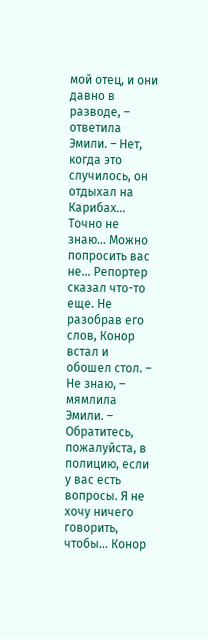мой отец, и они давно в разводе, – ответила Эмили. – Нет, когда это случилось, он отдыхал на Карибах… Точно не знаю… Можно попросить вас не… Репортер сказал что-то еще. Не разобрав его слов, Конор встал и обошел стол. – Не знаю, – мямлила Эмили. – Обратитесь, пожалуйста, в полицию, если у вас есть вопросы. Я не хочу ничего говорить, чтобы… Конор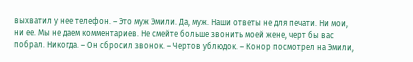выхватил у нее телефон. – Это муж Эмили. Да, муж. Наши ответы не для печати. Ни мои, ни ее. Мы не даем комментариев. Не смейте больше звонить моей жене, черт бы вас побрал. Никогда. – Он сбросил звонок. – Чертов ублюдок. – Конор посмотрел на Эмили,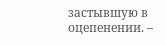застывшую в оцепенении. –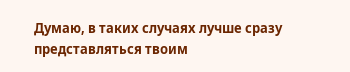Думаю, в таких случаях лучше сразу представляться твоим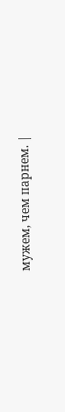мужем, чем парнем. |